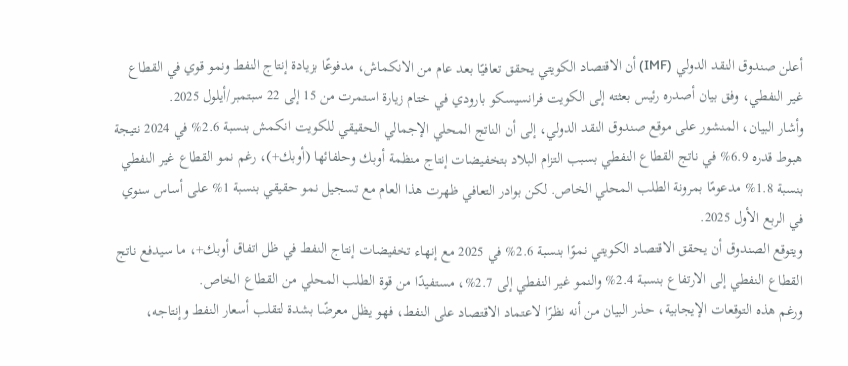أعلن صندوق النقد الدولي (IMF) أن الاقتصاد الكويتي يحقق تعافيًا بعد عام من الانكماش، مدفوعًا بزيادة إنتاج النفط ونمو قوي في القطاع غير النفطي، وفق بيان أصدره رئيس بعثته إلى الكويت فرانسيسكو بارودي في ختام زيارة استمرت من 15 إلى 22 سبتمبر/أيلول 2025.
وأشار البيان، المنشور على موقع صندوق النقد الدولي، إلى أن الناتج المحلي الإجمالي الحقيقي للكويت انكمش بنسبة 2.6% في 2024 نتيجة هبوط قدره 6.9% في ناتج القطاع النفطي بسبب التزام البلاد بتخفيضات إنتاج منظمة أوبك وحلفائها (أوبك+)، رغم نمو القطاع غير النفطي بنسبة 1.8% مدعومًا بمرونة الطلب المحلي الخاص. لكن بوادر التعافي ظهرت هذا العام مع تسجيل نمو حقيقي بنسبة 1% على أساس سنوي في الربع الأول 2025.
ويتوقع الصندوق أن يحقق الاقتصاد الكويتي نموًا بنسبة 2.6% في 2025 مع إنهاء تخفيضات إنتاج النفط في ظل اتفاق أوبك+، ما سيدفع ناتج القطاع النفطي إلى الارتفاع بنسبة 2.4% والنمو غير النفطي إلى 2.7%، مستفيدًا من قوة الطلب المحلي من القطاع الخاص.
ورغم هذه التوقعات الإيجابية، حذر البيان من أنه نظرًا لاعتماد الاقتصاد على النفط، فهو يظل معرضًا بشدة لتقلب أسعار النفط وإنتاجه،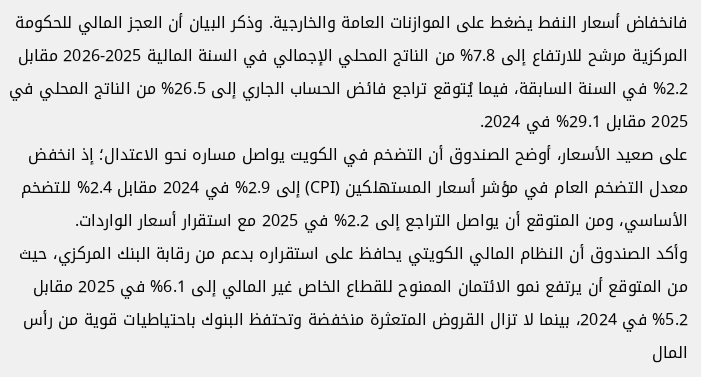فانخفاض أسعار النفط يضغط على الموازنات العامة والخارجية. وذكر البيان أن العجز المالي للحكومة المركزية مرشح للارتفاع إلى 7.8% من الناتج المحلي الإجمالي في السنة المالية 2025-2026 مقابل 2.2% في السنة السابقة، فيما يُتوقع تراجع فائض الحساب الجاري إلى 26.5% من الناتج المحلي في 2025 مقابل 29.1% في 2024.
على صعيد الأسعار، أوضح الصندوق أن التضخم في الكويت يواصل مساره نحو الاعتدال؛ إذ انخفض معدل التضخم العام في مؤشر أسعار المستهلكين (CPI) إلى 2.9% في 2024 مقابل 2.4% للتضخم الأساسي، ومن المتوقع أن يواصل التراجع إلى 2.2% في 2025 مع استقرار أسعار الواردات.
وأكد الصندوق أن النظام المالي الكويتي يحافظ على استقراره بدعم من رقابة البنك المركزي، حيث من المتوقع أن يرتفع نمو الائتمان الممنوح للقطاع الخاص غير المالي إلى 6.1% في 2025 مقابل 5.2% في 2024، بينما لا تزال القروض المتعثرة منخفضة وتحتفظ البنوك باحتياطيات قوية من رأس المال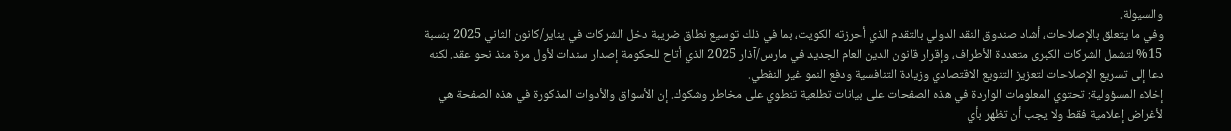والسيولة.
وفي ما يتعلق بالإصلاحات، أشاد صندوق النقد الدولي بالتقدم الذي أحرزته الكويت، بما في ذلك توسيع نطاق ضريبة دخل الشركات في يناير/كانون الثاني 2025 بنسبة 15% لتشمل الشركات الكبرى متعددة الأطراف، وإقرار قانون الدين العام الجديد في مارس/آذار 2025 الذي أتاح للحكومة إصدار سندات لأول مرة منذ نحو عقد. لكنه دعا إلى تسريع الإصلاحات لتعزيز التنويع الاقتصادي وزيادة التنافسية ودفع النمو غير النفطي.
إخلاء المسؤولية: تحتوي المعلومات الواردة في هذه الصفحات على بيانات تطلعية تنطوي على مخاطر وشكوك. إن الأسواق والأدوات المذكورة في هذه الصفحة هي لأغراض إعلامية فقط ولا يجب أن تظهر بأي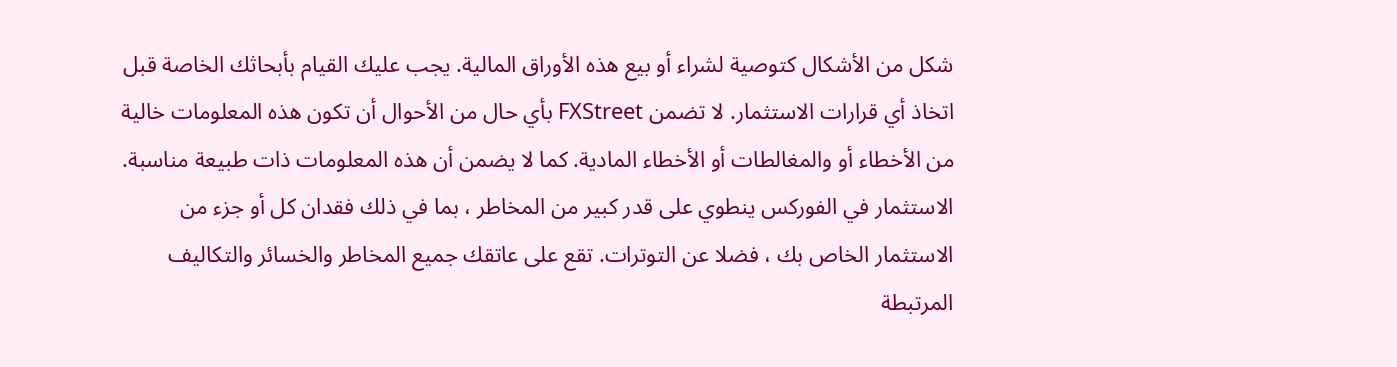شكل من الأشكال كتوصية لشراء أو بيع هذه الأوراق المالية. يجب عليك القيام بأبحاثك الخاصة قبل اتخاذ أي قرارات الاستثمار. لا تضمن FXStreet بأي حال من الأحوال أن تكون هذه المعلومات خالية من الأخطاء أو والمغالطات أو الأخطاء المادية. كما لا يضمن أن هذه المعلومات ذات طبيعة مناسبة. الاستثمار في الفوركس ينطوي على قدر كبير من المخاطر ، بما في ذلك فقدان كل أو جزء من الاستثمار الخاص بك ، فضلا عن التوترات. تقع على عاتقك جميع المخاطر والخسائر والتكاليف المرتبطة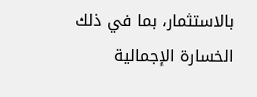بالاستثمار، بما في ذلك الخسارة الإجمالية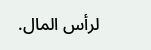لرأس المال.